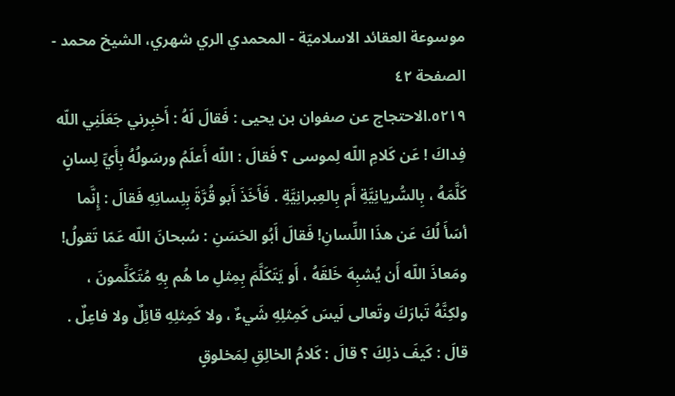موسوعة العقائد الاسلاميّة - المحمدي الري شهري، الشيخ محمد - الصفحة ٤٢
٥٢١٩.الاحتجاج عن صفوان بن يحيى : فَقالَ لَهُ : أَخبِرني جَعَلَنِي اللّه فِداكَ ! عَن كَلامِ اللّه لِموسى ؟ فَقالَ : اللّه أَعلَمُ ورسَولُهُ بِأَيِّ لِسانٍ كَلَّمَهُ ، بِالسُّريانِيَّةِ أَم بِالعِبرانِيَّةِ . فَأَخَذَ أَبو قُرَّةَ بِلِسانِهِ فَقالَ : إِنَّما أسَأَ لُكَ عَن هذَا اللِّسانِ! فَقالَ أَبُو الحَسَنِ : سُبحانَ اللّه عَمّا تَقولُ! ومَعاذَ اللّه أَن يُشبِهَ خَلقَهُ ، أَو يَتَكَلَّمَ بِمِثلِ ما هُم بِهِ مُتَكَلِّمونَ ، ولكِنَّهُ تَبارَكَ وتَعالى لَيسَ كَمِثلِهِ شَيءٌ ، ولا كَمِثلِهِ قائِلٌ ولا فاعِلٌ . قالَ : كَيفَ ذلِكَ ؟ قالَ : كَلامُ الخالِقِ لِمَخلوقٍ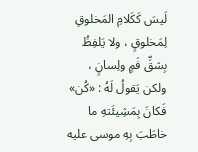لَيسَ كَكَلامِ المَخلوقِ لِمَخلوقٍ ، ولا يَلفِظُ بِشقِّ فَمٍ ولِسانٍ ، ولكن يَقولُ لَهُ : «كُن» فَكانَ بِمَشِيئَتهِ ما خاطَبَ بِهِ موسى عليه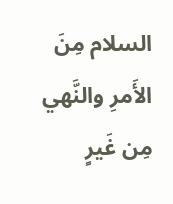السلام مِنَ الأَمرِ والنَّهي مِن غَيرٍ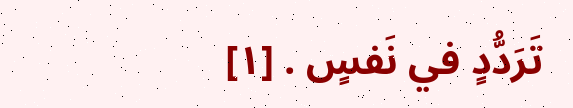تَرَدُّدٍ في نَفسٍ . [١]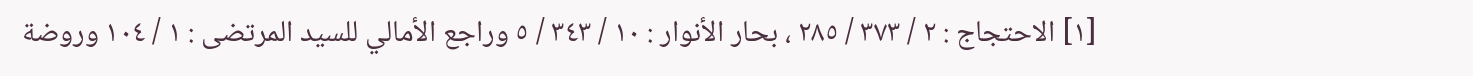[١] الاحتجاج : ٢ / ٣٧٣ / ٢٨٥ ، بحار الأنوار : ١٠ / ٣٤٣ / ٥ وراجع الأمالي للسيد المرتضى : ١ / ١٠٤ وروضة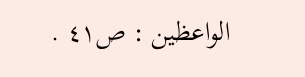الواعظين : ص٤١ .